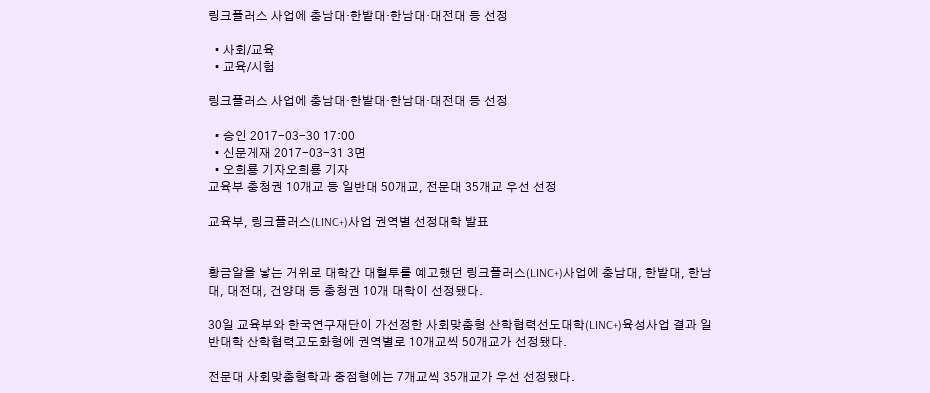링크플러스 사업에 충남대·한밭대·한남대·대전대 등 선정

  • 사회/교육
  • 교육/시험

링크플러스 사업에 충남대·한밭대·한남대·대전대 등 선정

  • 승인 2017-03-30 17:00
  • 신문게재 2017-03-31 3면
  • 오희룡 기자오희룡 기자
교육부 충청권 10개교 등 일반대 50개교, 전문대 35개교 우선 선정

교육부, 링크플러스(LINC+)사업 권역별 선정대학 발표


황금알을 낳는 거위로 대학간 대혈투를 예고했던 링크플러스(LINC+)사업에 충남대, 한밭대, 한남대, 대전대, 건양대 등 충청권 10개 대학이 선정됐다.

30일 교육부와 한국연구재단이 가선정한 사회맞춤형 산학협력선도대학(LINC+)육성사업 결과 일반대학 산학협력고도화형에 권역별로 10개교씩 50개교가 선정됐다.

전문대 사회맞춤형학과 중점형에는 7개교씩 35개교가 우선 선정됐다.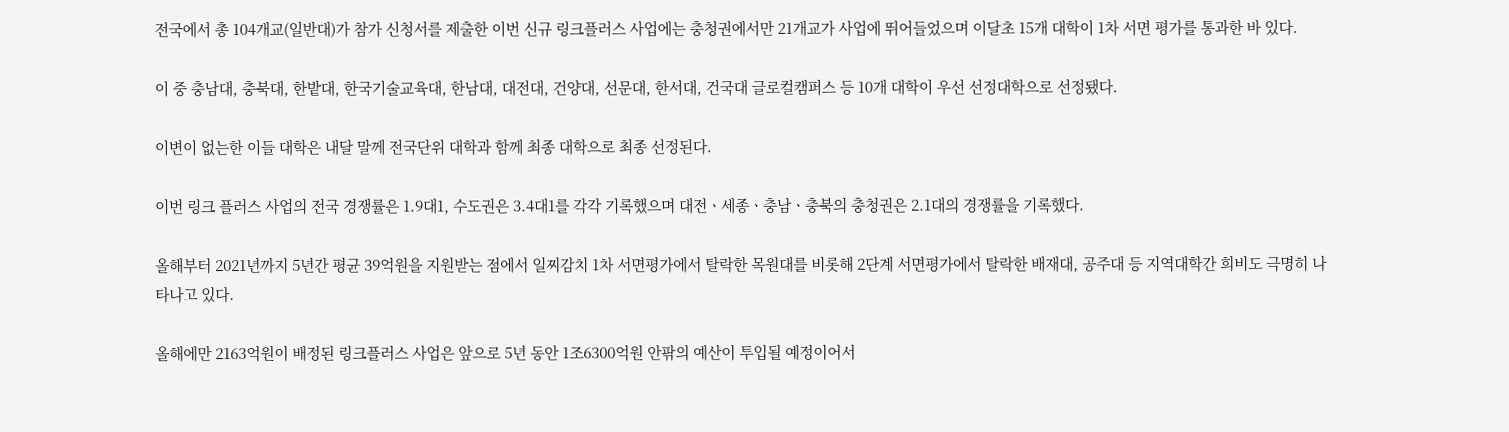전국에서 총 104개교(일반대)가 참가 신청서를 제출한 이번 신규 링크플러스 사업에는 충청권에서만 21개교가 사업에 뛰어들었으며 이달초 15개 대학이 1차 서면 평가를 통과한 바 있다.

이 중 충남대, 충북대, 한밭대, 한국기술교육대, 한남대, 대전대, 건양대, 선문대, 한서대, 건국대 글로컬캠퍼스 등 10개 대학이 우선 선정대학으로 선정됐다.

이변이 없는한 이들 대학은 내달 말께 전국단위 대학과 함께 최종 대학으로 최종 선정된다.

이번 링크 플러스 사업의 전국 경쟁률은 1.9대1, 수도권은 3.4대1를 각각 기록했으며 대전ㆍ세종ㆍ충남ㆍ충북의 충청권은 2.1대의 경쟁률을 기록했다.

올해부터 2021년까지 5년간 평균 39억원을 지원받는 점에서 일찌감치 1차 서면평가에서 탈락한 목원대를 비롯해 2단계 서면평가에서 탈락한 배재대, 공주대 등 지역대학간 희비도 극명히 나타나고 있다.

올해에만 2163억원이 배정된 링크플러스 사업은 앞으로 5년 동안 1조6300억원 안팎의 예산이 투입될 예정이어서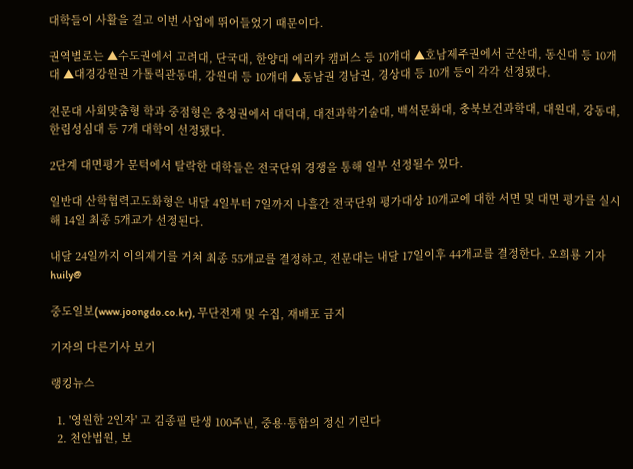대학들이 사활을 걸고 이번 사업에 뛰어들었기 때문이다.

권역별로는 ▲수도권에서 고려대, 단국대, 한양대 에리카 캠퍼스 등 10개대 ▲호남제주권에서 군산대, 동신대 등 10개대 ▲대경강원권 가톨릭관동대, 강원대 등 10개대 ▲동남권 경남권, 경상대 등 10개 등이 각각 선정됐다.

전문대 사회맞춤형 학과 중점형은 충청권에서 대덕대, 대전과학기술대, 백석문화대, 충북보건과학대, 대원대, 강동대, 한림성심대 등 7개 대학이 선정됐다.

2단계 대면평가 문턱에서 탈락한 대학들은 전국단위 경쟁을 통해 일부 선정될수 있다.

일반대 산학협력고도화형은 내달 4일부터 7일까지 나흘간 전국단위 평가대상 10개교에 대한 서면 및 대면 평가를 실시해 14일 최종 5개교가 선정된다.

내달 24일까지 이의제기를 거쳐 최종 55개교를 결정하고, 전문대는 내달 17일이후 44개교를 결정한다. 오희룡 기자 huily@

중도일보(www.joongdo.co.kr), 무단전재 및 수집, 재배포 금지

기자의 다른기사 보기

랭킹뉴스

  1. '영원한 2인자' 고 김종필 탄생 100주년, 중용·통합의 정신 기린다
  2. 천안법원, 보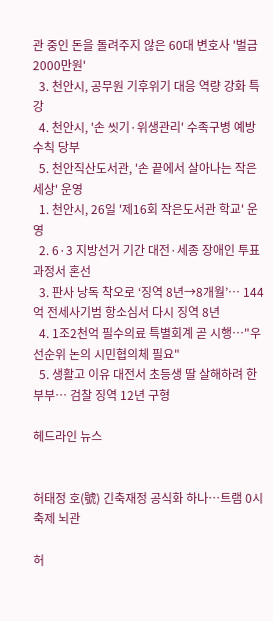관 중인 돈을 돌려주지 않은 60대 변호사 '벌금 2000만원'
  3. 천안시, 공무원 기후위기 대응 역량 강화 특강
  4. 천안시, '손 씻기·위생관리' 수족구병 예방수칙 당부
  5. 천안직산도서관, '손 끝에서 살아나는 작은 세상' 운영
  1. 천안시, 26일 '제16회 작은도서관 학교' 운영
  2. 6·3 지방선거 기간 대전·세종 장애인 투표 과정서 혼선
  3. 판사 낭독 착오로 ‘징역 8년→8개월’… 144억 전세사기범 항소심서 다시 징역 8년
  4. 1조2천억 필수의료 특별회계 곧 시행…"우선순위 논의 시민협의체 필요"
  5. 생활고 이유 대전서 초등생 딸 살해하려 한 부부… 검찰 징역 12년 구형

헤드라인 뉴스


허태정 호(號) 긴축재정 공식화 하나…트램 0시축제 뇌관

허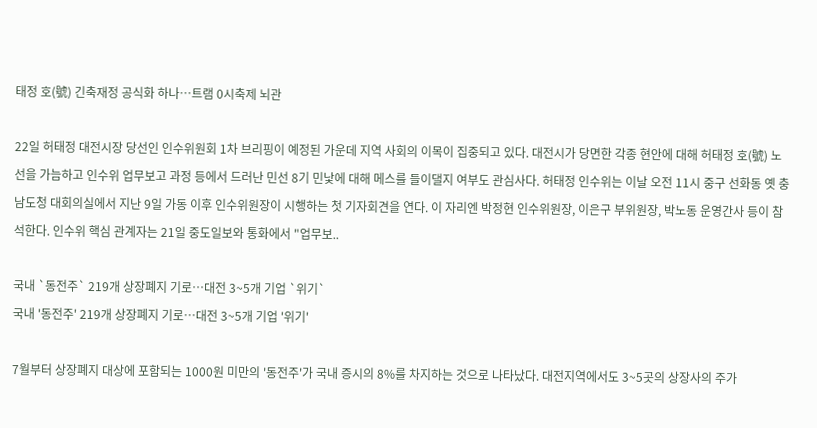태정 호(號) 긴축재정 공식화 하나…트램 0시축제 뇌관

22일 허태정 대전시장 당선인 인수위원회 1차 브리핑이 예정된 가운데 지역 사회의 이목이 집중되고 있다. 대전시가 당면한 각종 현안에 대해 허태정 호(號) 노선을 가늠하고 인수위 업무보고 과정 등에서 드러난 민선 8기 민낯에 대해 메스를 들이댈지 여부도 관심사다. 허태정 인수위는 이날 오전 11시 중구 선화동 옛 충남도청 대회의실에서 지난 9일 가동 이후 인수위원장이 시행하는 첫 기자회견을 연다. 이 자리엔 박정현 인수위원장, 이은구 부위원장, 박노동 운영간사 등이 참석한다. 인수위 핵심 관계자는 21일 중도일보와 통화에서 "업무보..

국내 `동전주` 219개 상장폐지 기로…대전 3~5개 기업 `위기`
국내 '동전주' 219개 상장폐지 기로…대전 3~5개 기업 '위기'

7월부터 상장폐지 대상에 포함되는 1000원 미만의 '동전주'가 국내 증시의 8%를 차지하는 것으로 나타났다. 대전지역에서도 3~5곳의 상장사의 주가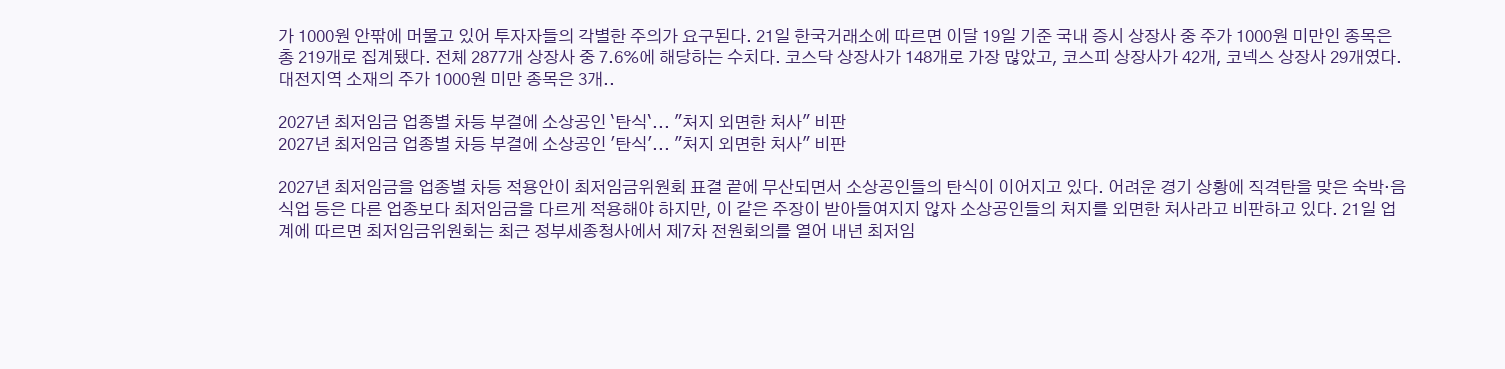가 1000원 안팎에 머물고 있어 투자자들의 각별한 주의가 요구된다. 21일 한국거래소에 따르면 이달 19일 기준 국내 증시 상장사 중 주가 1000원 미만인 종목은 총 219개로 집계됐다. 전체 2877개 상장사 중 7.6%에 해당하는 수치다. 코스닥 상장사가 148개로 가장 많았고, 코스피 상장사가 42개, 코넥스 상장사 29개였다. 대전지역 소재의 주가 1000원 미만 종목은 3개..

2027년 최저임금 업종별 차등 부결에 소상공인 `탄식`... "처지 외면한 처사" 비판
2027년 최저임금 업종별 차등 부결에 소상공인 '탄식'... "처지 외면한 처사" 비판

2027년 최저임금을 업종별 차등 적용안이 최저임금위원회 표결 끝에 무산되면서 소상공인들의 탄식이 이어지고 있다. 어려운 경기 상황에 직격탄을 맞은 숙박·음식업 등은 다른 업종보다 최저임금을 다르게 적용해야 하지만, 이 같은 주장이 받아들여지지 않자 소상공인들의 처지를 외면한 처사라고 비판하고 있다. 21일 업계에 따르면 최저임금위원회는 최근 정부세종청사에서 제7차 전원회의를 열어 내년 최저임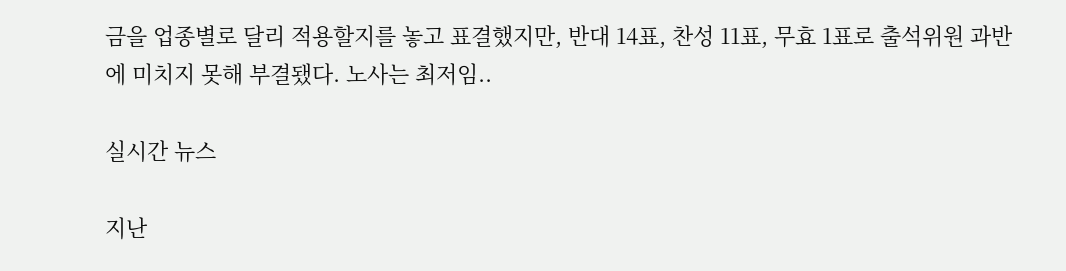금을 업종별로 달리 적용할지를 놓고 표결했지만, 반대 14표, 찬성 11표, 무효 1표로 출석위원 과반에 미치지 못해 부결됐다. 노사는 최저임..

실시간 뉴스

지난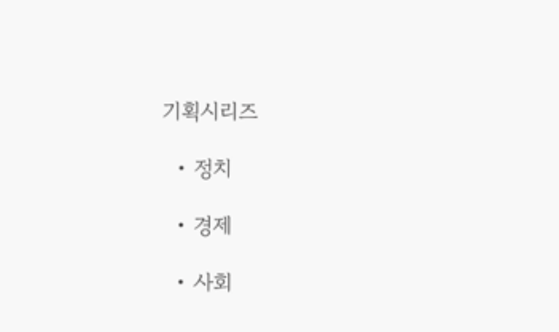기획시리즈

  • 정치

  • 경제

  • 사회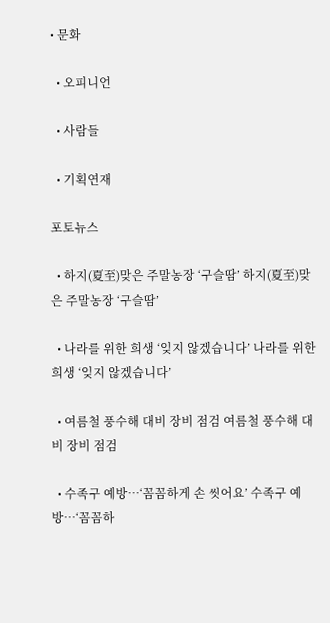• 문화

  • 오피니언

  • 사람들

  • 기획연재

포토뉴스

  • 하지(夏至)맞은 주말농장 ‘구슬땀’ 하지(夏至)맞은 주말농장 ‘구슬땀’

  • 나라를 위한 희생 ‘잊지 않겠습니다’ 나라를 위한 희생 ‘잊지 않겠습니다’

  • 여름철 풍수해 대비 장비 점검 여름철 풍수해 대비 장비 점검

  • 수족구 예방…‘꼼꼼하게 손 씻어요’ 수족구 예방…‘꼼꼼하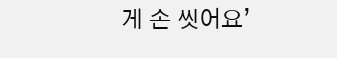게 손 씻어요’